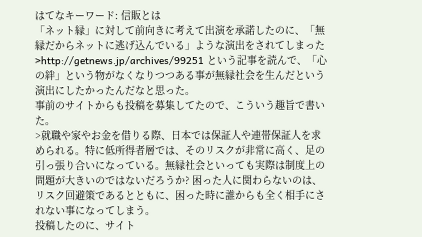はてなキーワード: 信販とは
「ネット縁」に対して前向きに考えて出演を承諾したのに、「無縁だからネットに逃げ込んでいる」ような演出をされてしまった>http://getnews.jp/archives/99251 という記事を読んで、「心の絆」という物がなくなりつつある事が無縁社会を生んだという演出にしたかったんだなと思った。
事前のサイトからも投稿を募集してたので、こういう趣旨で書いた。
>就職や家やお金を借りる際、日本では保証人や連帯保証人を求められる。特に低所得者層では、そのリスクが非常に高く、足の引っ張り合いになっている。無縁社会といっても実際は制度上の問題が大きいのではないだろうか? 困った人に関わらないのは、リスク回避策であるとともに、困った時に誰からも全く相手にされない事になってしまう。
投稿したのに、サイト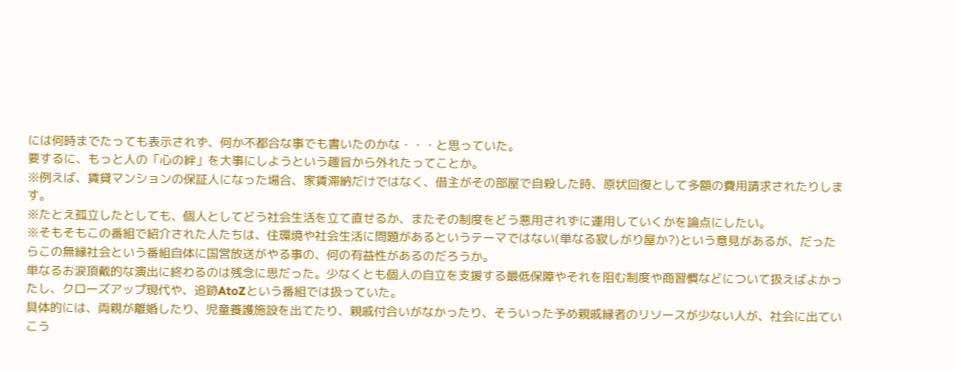には何時までたっても表示されず、何か不都合な事でも書いたのかな・・・と思っていた。
要するに、もっと人の「心の絆」を大事にしようという趣旨から外れたってことか。
※例えば、賃貸マンションの保証人になった場合、家賃滞納だけではなく、借主がその部屋で自殺した時、原状回復として多額の費用請求されたりします。
※たとえ孤立したとしても、個人としてどう社会生活を立て直せるか、またその制度をどう悪用されずに運用していくかを論点にしたい。
※そもそもこの番組で紹介された人たちは、住環境や社会生活に問題があるというテーマではない(単なる寂しがり屋か?)という意見があるが、だったらこの無縁社会という番組自体に国営放送がやる事の、何の有益性があるのだろうか。
単なるお涙頂戴的な演出に終わるのは残念に思だった。少なくとも個人の自立を支援する最低保障やそれを阻む制度や商習慣などについて扱えばよかったし、クローズアップ現代や、追跡AtoZという番組では扱っていた。
具体的には、両親が離婚したり、児童養護施設を出てたり、親戚付合いがなかったり、そういった予め親戚縁者のリソースが少ない人が、社会に出ていこう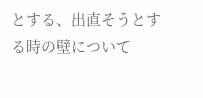とする、出直そうとする時の壁について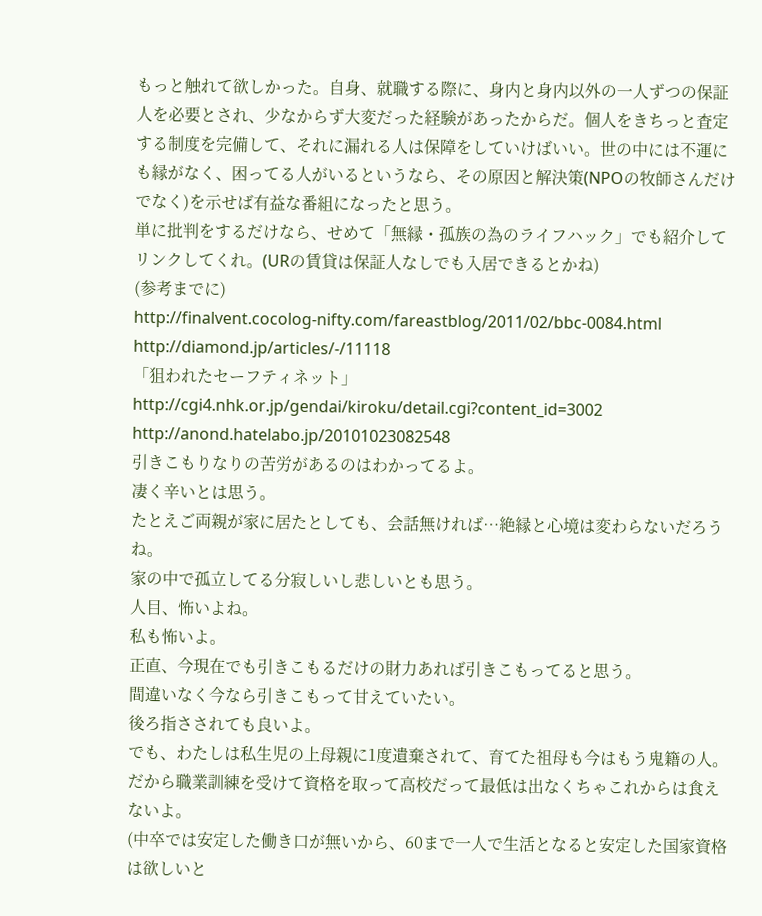もっと触れて欲しかった。自身、就職する際に、身内と身内以外の一人ずつの保証人を必要とされ、少なからず大変だった経験があったからだ。個人をきちっと査定する制度を完備して、それに漏れる人は保障をしていけばいい。世の中には不運にも縁がなく、困ってる人がいるというなら、その原因と解決策(NPOの牧師さんだけでなく)を示せば有益な番組になったと思う。
単に批判をするだけなら、せめて「無縁・孤族の為のライフハック」でも紹介してリンクしてくれ。(URの賃貸は保証人なしでも入居できるとかね)
(参考までに)
http://finalvent.cocolog-nifty.com/fareastblog/2011/02/bbc-0084.html
http://diamond.jp/articles/-/11118
「狙われたセーフティネット」
http://cgi4.nhk.or.jp/gendai/kiroku/detail.cgi?content_id=3002
http://anond.hatelabo.jp/20101023082548
引きこもりなりの苦労があるのはわかってるよ。
凄く辛いとは思う。
たとえご両親が家に居たとしても、会話無ければ…絶縁と心境は変わらないだろうね。
家の中で孤立してる分寂しいし悲しいとも思う。
人目、怖いよね。
私も怖いよ。
正直、今現在でも引きこもるだけの財力あれば引きこもってると思う。
間違いなく今なら引きこもって甘えていたい。
後ろ指さされても良いよ。
でも、わたしは私生児の上母親に1度遺棄されて、育てた祖母も今はもう鬼籍の人。
だから職業訓練を受けて資格を取って高校だって最低は出なくちゃこれからは食えないよ。
(中卒では安定した働き口が無いから、60まで一人で生活となると安定した国家資格は欲しいと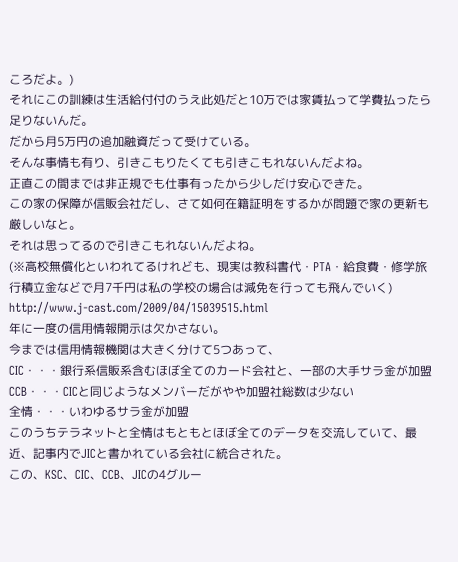ころだよ。)
それにこの訓練は生活給付付のうえ此処だと10万では家賃払って学費払ったら足りないんだ。
だから月5万円の追加融資だって受けている。
そんな事情も有り、引きこもりたくても引きこもれないんだよね。
正直この間までは非正規でも仕事有ったから少しだけ安心できた。
この家の保障が信販会社だし、さて如何在籍証明をするかが問題で家の更新も厳しいなと。
それは思ってるので引きこもれないんだよね。
(※高校無償化といわれてるけれども、現実は教科書代・PTA・給食費・修学旅行積立金などで月7千円は私の学校の場合は減免を行っても飛んでいく)
http://www.j-cast.com/2009/04/15039515.html
年に一度の信用情報開示は欠かさない。
今までは信用情報機関は大きく分けて5つあって、
CIC・・・銀行系信販系含むほぼ全てのカード会社と、一部の大手サラ金が加盟
CCB・・・CICと同じようなメンバーだがやや加盟社総数は少ない
全情・・・いわゆるサラ金が加盟
このうちテラネットと全情はもともとほぼ全てのデータを交流していて、最近、記事内でJICと書かれている会社に統合された。
この、KSC、CIC、CCB、JICの4グルー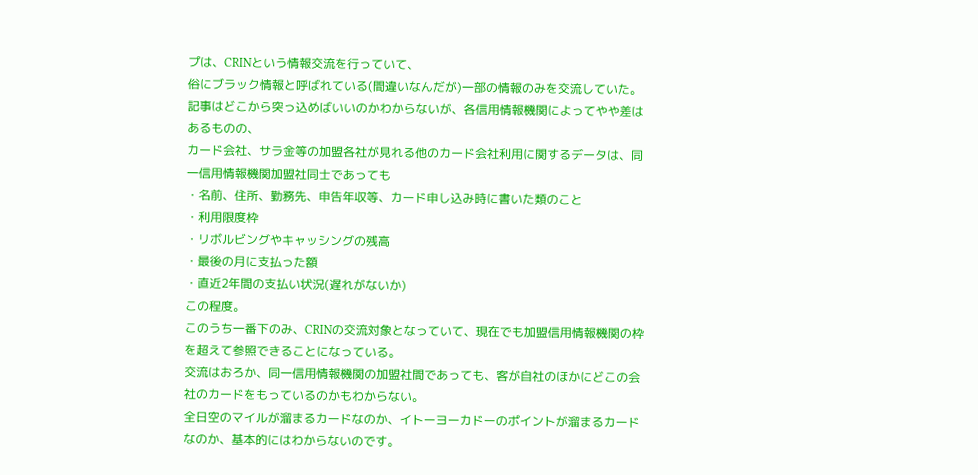プは、CRINという情報交流を行っていて、
俗にブラック情報と呼ばれている(間違いなんだが)一部の情報のみを交流していた。
記事はどこから突っ込めばいいのかわからないが、各信用情報機関によってやや差はあるものの、
カード会社、サラ金等の加盟各社が見れる他のカード会社利用に関するデータは、同一信用情報機関加盟社同士であっても
・名前、住所、勤務先、申告年収等、カード申し込み時に書いた類のこと
・利用限度枠
・リボルビングやキャッシングの残高
・最後の月に支払った額
・直近2年間の支払い状況(遅れがないか)
この程度。
このうち一番下のみ、CRINの交流対象となっていて、現在でも加盟信用情報機関の枠を超えて参照できることになっている。
交流はおろか、同一信用情報機関の加盟社間であっても、客が自社のほかにどこの会社のカードをもっているのかもわからない。
全日空のマイルが溜まるカードなのか、イトーヨーカドーのポイントが溜まるカードなのか、基本的にはわからないのです。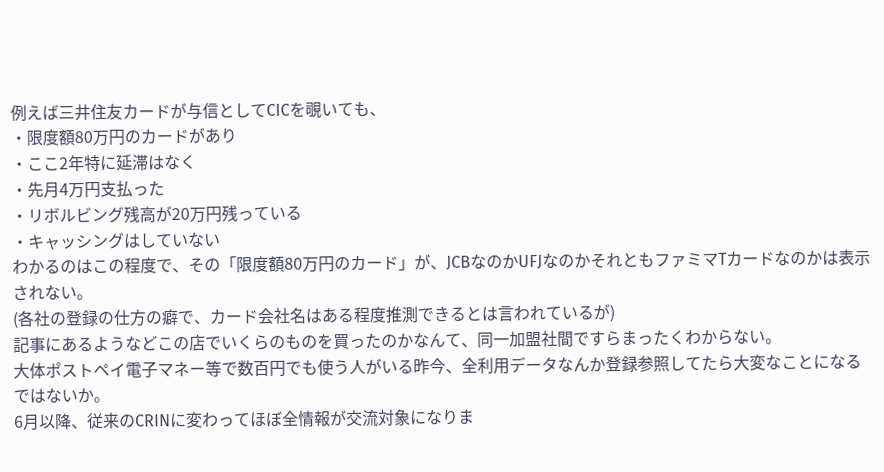例えば三井住友カードが与信としてCICを覗いても、
・限度額80万円のカードがあり
・ここ2年特に延滞はなく
・先月4万円支払った
・リボルビング残高が20万円残っている
・キャッシングはしていない
わかるのはこの程度で、その「限度額80万円のカード」が、JCBなのかUFJなのかそれともファミマTカードなのかは表示されない。
(各社の登録の仕方の癖で、カード会社名はある程度推測できるとは言われているが)
記事にあるようなどこの店でいくらのものを買ったのかなんて、同一加盟社間ですらまったくわからない。
大体ポストペイ電子マネー等で数百円でも使う人がいる昨今、全利用データなんか登録参照してたら大変なことになるではないか。
6月以降、従来のCRINに変わってほぼ全情報が交流対象になりま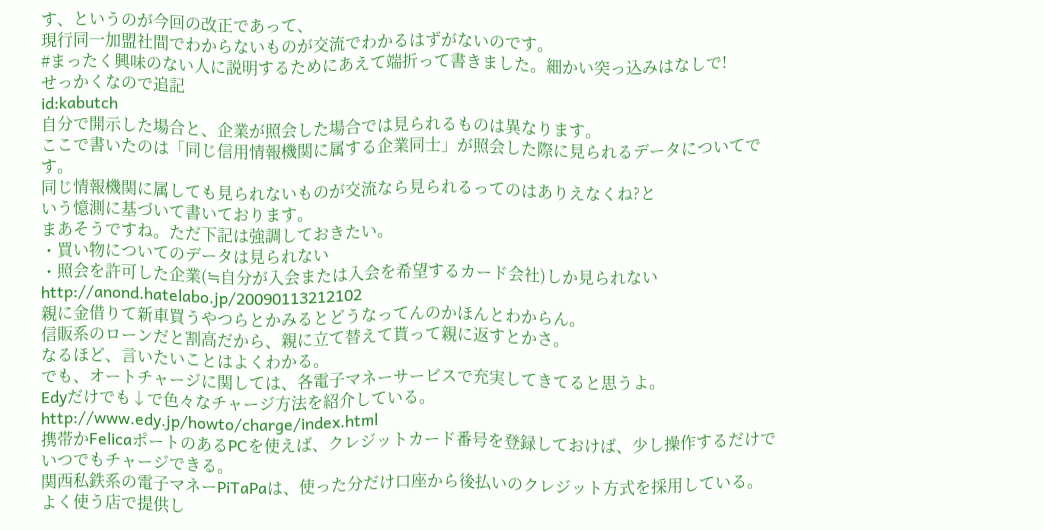す、というのが今回の改正であって、
現行同一加盟社間でわからないものが交流でわかるはずがないのです。
#まったく興味のない人に説明するためにあえて端折って書きました。細かい突っ込みはなしで!
せっかくなので追記
id:kabutch
自分で開示した場合と、企業が照会した場合では見られるものは異なります。
ここで書いたのは「同じ信用情報機関に属する企業同士」が照会した際に見られるデータについてです。
同じ情報機関に属しても見られないものが交流なら見られるってのはありえなくね?と
いう憶測に基づいて書いております。
まあそうですね。ただ下記は強調しておきたい。
・買い物についてのデータは見られない
・照会を許可した企業(≒自分が入会または入会を希望するカード会社)しか見られない
http://anond.hatelabo.jp/20090113212102
親に金借りて新車買うやつらとかみるとどうなってんのかほんとわからん。
信販系のローンだと割高だから、親に立て替えて貰って親に返すとかさ。
なるほど、言いたいことはよくわかる。
でも、オートチャージに関しては、各電子マネーサービスで充実してきてると思うよ。
Edyだけでも↓で色々なチャージ方法を紹介している。
http://www.edy.jp/howto/charge/index.html
携帯かFelicaポートのあるPCを使えば、クレジットカード番号を登録しておけば、少し操作するだけでいつでもチャージできる。
関西私鉄系の電子マネーPiTaPaは、使った分だけ口座から後払いのクレジット方式を採用している。
よく使う店で提供し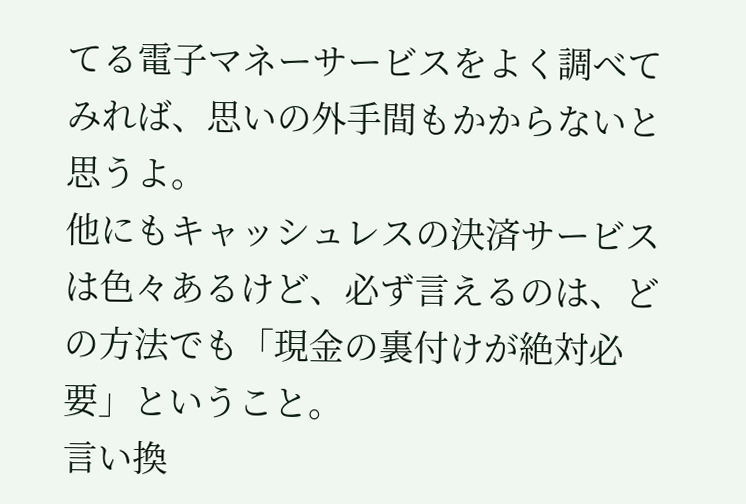てる電子マネーサービスをよく調べてみれば、思いの外手間もかからないと思うよ。
他にもキャッシュレスの決済サービスは色々あるけど、必ず言えるのは、どの方法でも「現金の裏付けが絶対必要」ということ。
言い換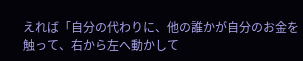えれば「自分の代わりに、他の誰かが自分のお金を触って、右から左へ動かして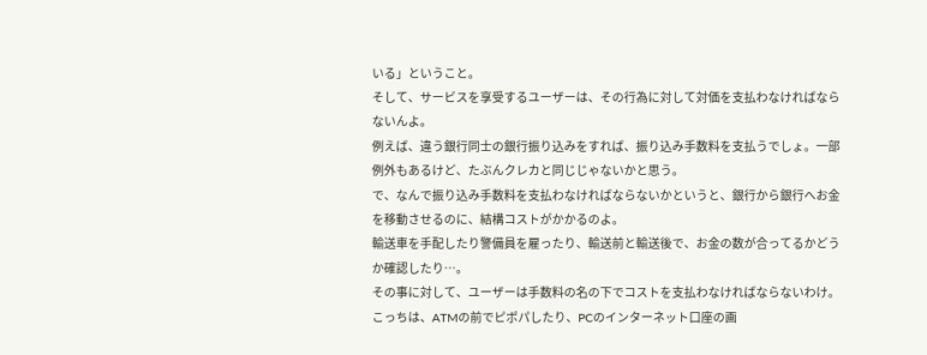いる」ということ。
そして、サービスを享受するユーザーは、その行為に対して対価を支払わなければならないんよ。
例えば、違う銀行同士の銀行振り込みをすれば、振り込み手数料を支払うでしょ。一部例外もあるけど、たぶんクレカと同じじゃないかと思う。
で、なんで振り込み手数料を支払わなければならないかというと、銀行から銀行へお金を移動させるのに、結構コストがかかるのよ。
輸送車を手配したり警備員を雇ったり、輸送前と輸送後で、お金の数が合ってるかどうか確認したり…。
その事に対して、ユーザーは手数料の名の下でコストを支払わなければならないわけ。
こっちは、ATMの前でピポパしたり、PCのインターネット口座の画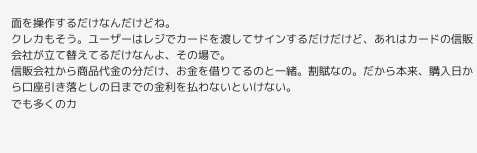面を操作するだけなんだけどね。
クレカもそう。ユーザーはレジでカードを渡してサインするだけだけど、あれはカードの信販会社が立て替えてるだけなんよ、その場で。
信販会社から商品代金の分だけ、お金を借りてるのと一緒。割賦なの。だから本来、購入日から口座引き落としの日までの金利を払わないといけない。
でも多くのカ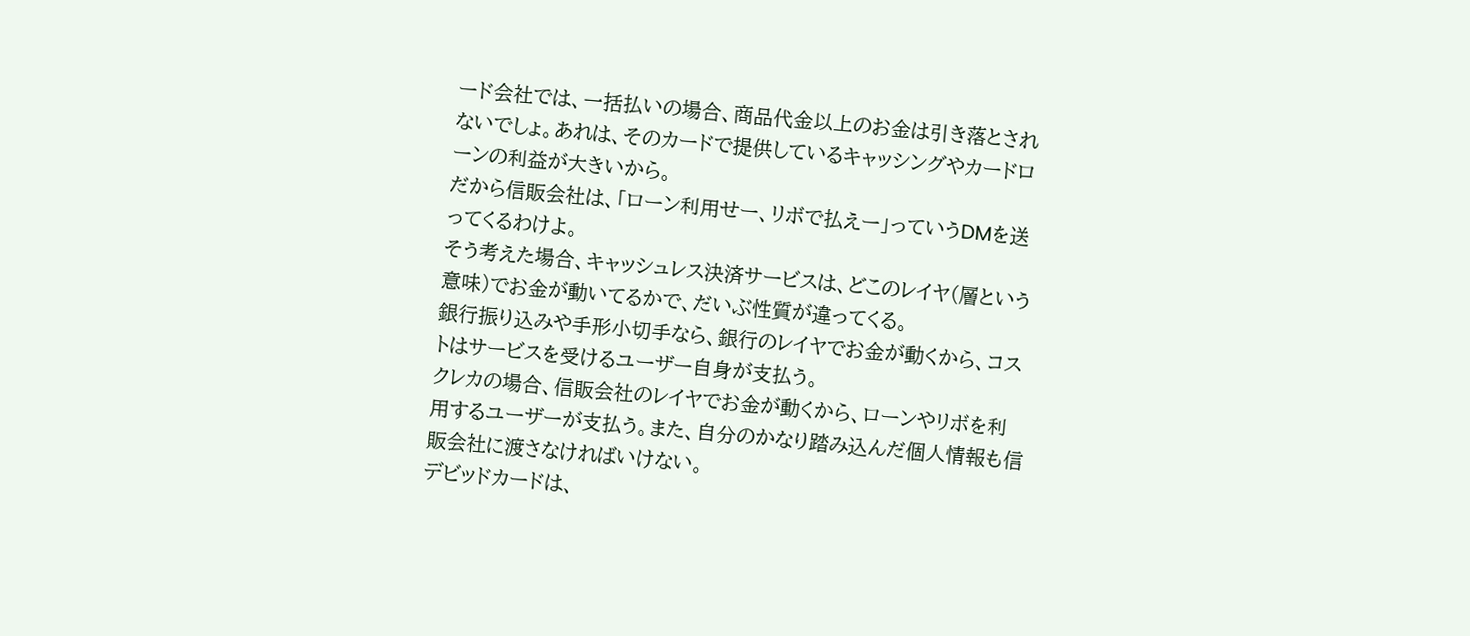ード会社では、一括払いの場合、商品代金以上のお金は引き落とされないでしょ。あれは、そのカードで提供しているキャッシングやカードローンの利益が大きいから。
だから信販会社は、「ローン利用せー、リボで払えー」っていうDMを送ってくるわけよ。
そう考えた場合、キャッシュレス決済サービスは、どこのレイヤ(層という意味)でお金が動いてるかで、だいぶ性質が違ってくる。
銀行振り込みや手形小切手なら、銀行のレイヤでお金が動くから、コストはサービスを受けるユーザー自身が支払う。
クレカの場合、信販会社のレイヤでお金が動くから、ローンやリボを利用するユーザーが支払う。また、自分のかなり踏み込んだ個人情報も信販会社に渡さなければいけない。
デビッドカードは、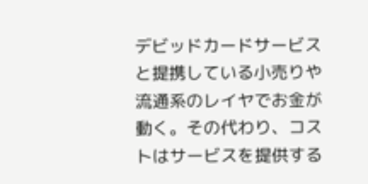デビッドカードサービスと提携している小売りや流通系のレイヤでお金が動く。その代わり、コストはサービスを提供する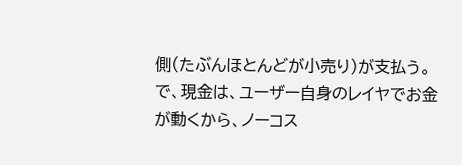側(たぶんほとんどが小売り)が支払う。
で、現金は、ユーザー自身のレイヤでお金が動くから、ノーコス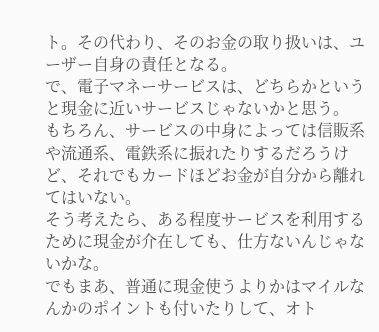ト。その代わり、そのお金の取り扱いは、ユーザー自身の責任となる。
で、電子マネーサービスは、どちらかというと現金に近いサービスじゃないかと思う。
もちろん、サービスの中身によっては信販系や流通系、電鉄系に振れたりするだろうけど、それでもカードほどお金が自分から離れてはいない。
そう考えたら、ある程度サービスを利用するために現金が介在しても、仕方ないんじゃないかな。
でもまあ、普通に現金使うよりかはマイルなんかのポイントも付いたりして、オト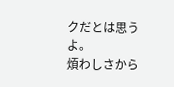クだとは思うよ。
煩わしさから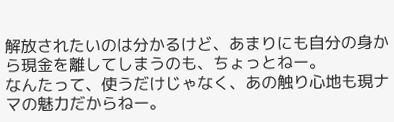解放されたいのは分かるけど、あまりにも自分の身から現金を離してしまうのも、ちょっとねー。
なんたって、使うだけじゃなく、あの触り心地も現ナマの魅力だからねー。